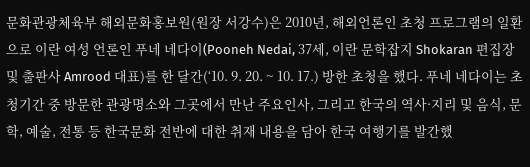문화관광체육부 해외문화홍보원(원장 서강수)은 2010년, 해외언론인 초청 프로그램의 일환으로 이란 여성 언론인 푸네 네다이(Pooneh Nedai, 37세, 이란 문학잡지 Shokaran 편집장 및 출판사 Amrood 대표)를 한 달간(‘10. 9. 20. ~ 10. 17.) 방한 초청을 했다. 푸네 네다이는 초청기간 중 방문한 관광명소와 그곳에서 만난 주요인사, 그리고 한국의 역사·지리 및 음식, 문학, 예술, 전통 등 한국문화 전반에 대한 취재 내용을 담아 한국 여행기를 발간했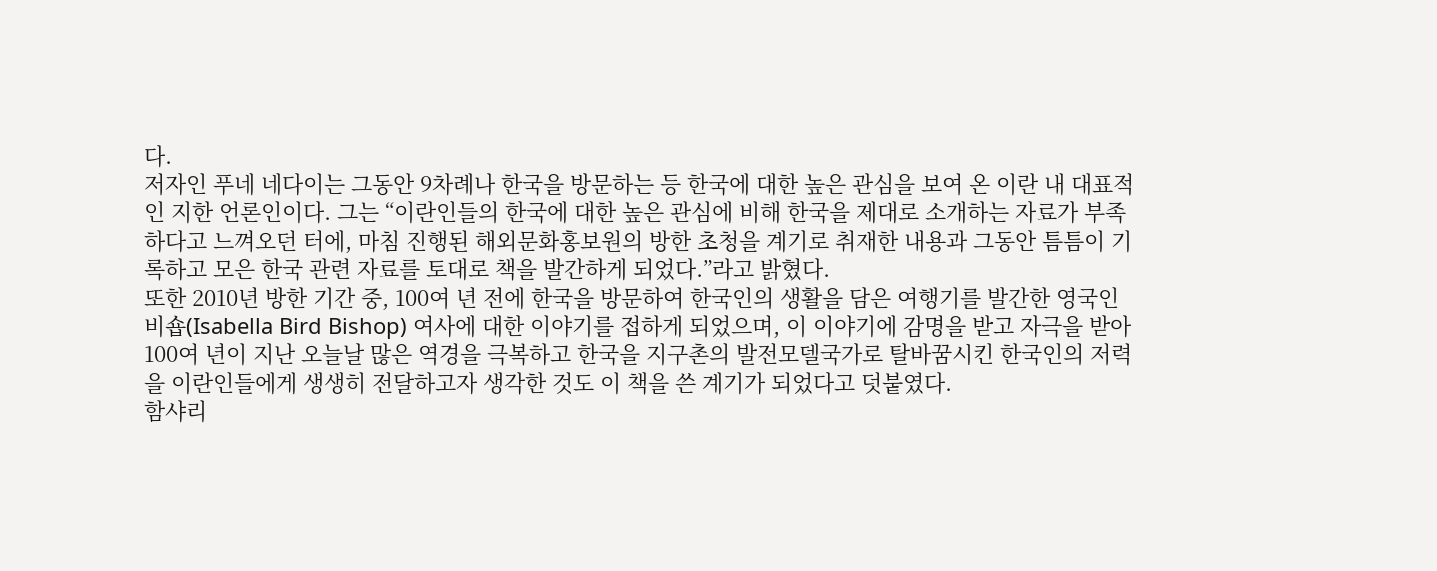다.
저자인 푸네 네다이는 그동안 9차례나 한국을 방문하는 등 한국에 대한 높은 관심을 보여 온 이란 내 대표적인 지한 언론인이다. 그는 “이란인들의 한국에 대한 높은 관심에 비해 한국을 제대로 소개하는 자료가 부족하다고 느껴오던 터에, 마침 진행된 해외문화홍보원의 방한 초청을 계기로 취재한 내용과 그동안 틈틈이 기록하고 모은 한국 관련 자료를 토대로 책을 발간하게 되었다.”라고 밝혔다.
또한 2010년 방한 기간 중, 100여 년 전에 한국을 방문하여 한국인의 생활을 담은 여행기를 발간한 영국인 비숍(Isabella Bird Bishop) 여사에 대한 이야기를 접하게 되었으며, 이 이야기에 감명을 받고 자극을 받아 100여 년이 지난 오늘날 많은 역경을 극복하고 한국을 지구촌의 발전모델국가로 탈바꿈시킨 한국인의 저력을 이란인들에게 생생히 전달하고자 생각한 것도 이 책을 쓴 계기가 되었다고 덧붙였다.
함샤리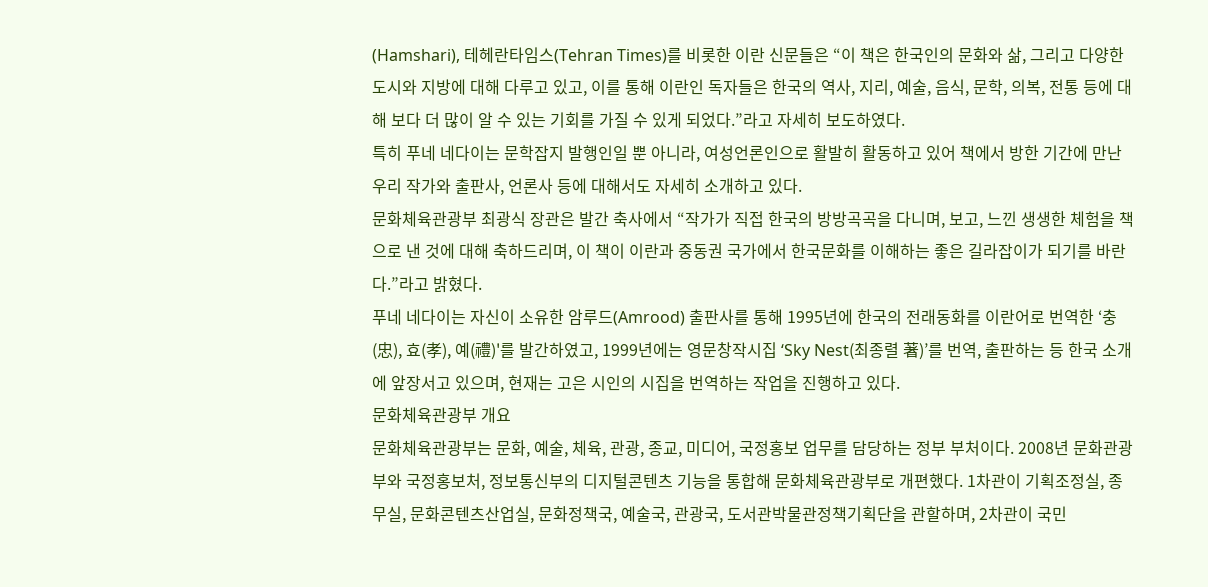(Hamshari), 테헤란타임스(Tehran Times)를 비롯한 이란 신문들은 “이 책은 한국인의 문화와 삶, 그리고 다양한 도시와 지방에 대해 다루고 있고, 이를 통해 이란인 독자들은 한국의 역사, 지리, 예술, 음식, 문학, 의복, 전통 등에 대해 보다 더 많이 알 수 있는 기회를 가질 수 있게 되었다.”라고 자세히 보도하였다.
특히 푸네 네다이는 문학잡지 발행인일 뿐 아니라, 여성언론인으로 활발히 활동하고 있어 책에서 방한 기간에 만난 우리 작가와 출판사, 언론사 등에 대해서도 자세히 소개하고 있다.
문화체육관광부 최광식 장관은 발간 축사에서 “작가가 직접 한국의 방방곡곡을 다니며, 보고, 느낀 생생한 체험을 책으로 낸 것에 대해 축하드리며, 이 책이 이란과 중동권 국가에서 한국문화를 이해하는 좋은 길라잡이가 되기를 바란다.”라고 밝혔다.
푸네 네다이는 자신이 소유한 암루드(Amrood) 출판사를 통해 1995년에 한국의 전래동화를 이란어로 번역한 ‘충(忠), 효(孝), 예(禮)'를 발간하였고, 1999년에는 영문창작시집 ‘Sky Nest(최종렬 著)’를 번역, 출판하는 등 한국 소개에 앞장서고 있으며, 현재는 고은 시인의 시집을 번역하는 작업을 진행하고 있다.
문화체육관광부 개요
문화체육관광부는 문화, 예술, 체육, 관광, 종교, 미디어, 국정홍보 업무를 담당하는 정부 부처이다. 2008년 문화관광부와 국정홍보처, 정보통신부의 디지털콘텐츠 기능을 통합해 문화체육관광부로 개편했다. 1차관이 기획조정실, 종무실, 문화콘텐츠산업실, 문화정책국, 예술국, 관광국, 도서관박물관정책기획단을 관할하며, 2차관이 국민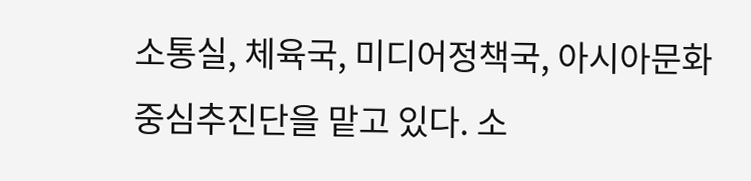소통실, 체육국, 미디어정책국, 아시아문화중심추진단을 맡고 있다. 소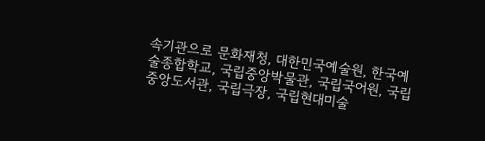속기관으로 문화재청, 대한민국예술원, 한국예술종합학교, 국립중앙박물관, 국립국어원, 국립중앙도서관, 국립극장, 국립현대미술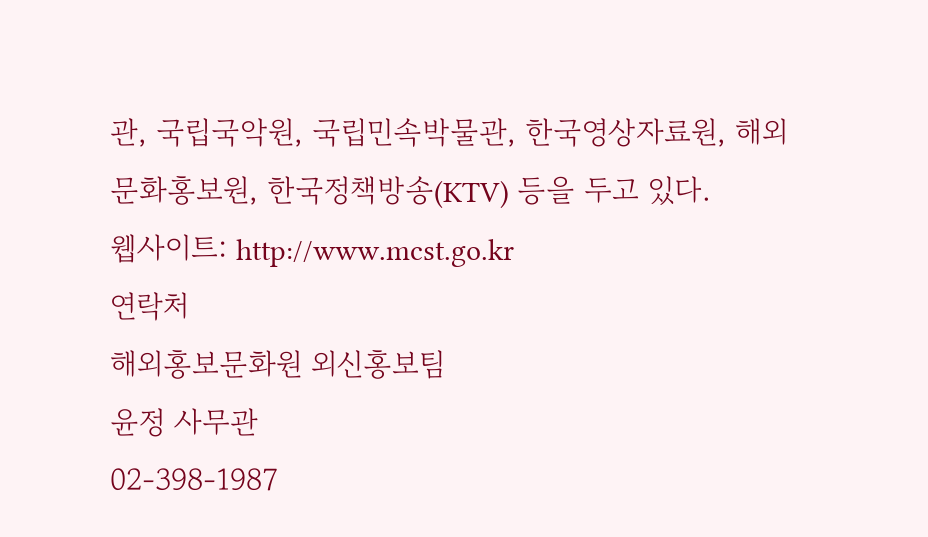관, 국립국악원, 국립민속박물관, 한국영상자료원, 해외문화홍보원, 한국정책방송(KTV) 등을 두고 있다.
웹사이트: http://www.mcst.go.kr
연락처
해외홍보문화원 외신홍보팀
윤정 사무관
02-398-1987